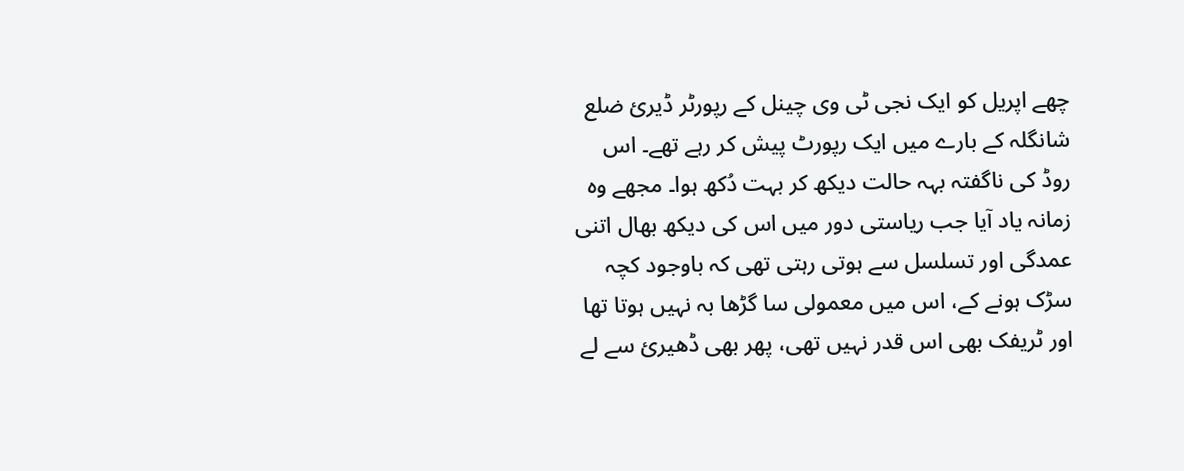چھے اپریل کو ایک نجی ٹی وی چینل کے رپورٹر ڈیرئ ضلع شانگلہ کے بارے میں ایک رپورٹ پیش کر رہے تھے۔ اس روڈ کی ناگفتہ بہہ حالت دیکھ کر بہت دُکھ ہوا۔ مجھے وہ زمانہ یاد آیا جب ریاستی دور میں اس کی دیکھ بھال اتنی عمدگی اور تسلسل سے ہوتی رہتی تھی کہ باوجود کچہ سڑک ہونے کے، اس میں معمولی سا گڑھا بہ نہیں ہوتا تھا اور ٹریفک بھی اس قدر نہیں تھی، پھر بھی ڈھیرئ سے لے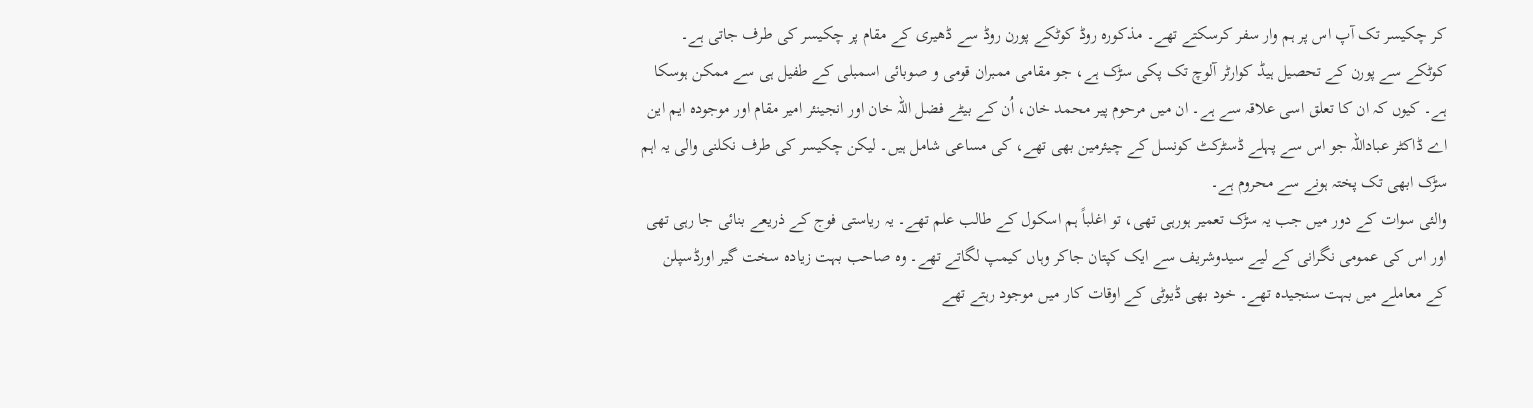کر چکیسر تک آپ اس پر ہم وار سفر کرسکتے تھے۔ مذکورہ روڈ کوٹکے پورن روڈ سے ڈھیری کے مقام پر چکیسر کی طرف جاتی ہے۔ کوٹکے سے پورن کے تحصیل ہیڈ کوارٹر آلوچ تک پکی سڑک ہے، جو مقامی ممبران قومی و صوبائی اسمبلی کے طفیل ہی سے ممکن ہوسکا ہے۔ کیوں کہ ان کا تعلق اسی علاقہ سے ہے۔ ان میں مرحوم پیر محمد خان، اُن کے بیٹے فضل اللہ خان اور انجینئر امیر مقام اور موجودہ ایم این اے ڈاکٹر عباداللہ جو اس سے پہلے ڈسٹرکٹ کونسل کے چیئرمین بھی تھے، کی مساعی شامل ہیں۔ لیکن چکیسر کی طرف نکلنی والی یہ اہم سڑک ابھی تک پختہ ہونے سے محروم ہے۔
والئی سوات کے دور میں جب یہ سڑک تعمیر ہورہی تھی، تو اغلباً ہم اسکول کے طالب علم تھے۔ یہ ریاستی فوج کے ذریعے بنائی جا رہی تھی اور اس کی عمومی نگرانی کے لیے سیدوشریف سے ایک کپتان جاکر وہاں کیمپ لگاتے تھے۔ وہ صاحب بہت زیادہ سخت گیر اورڈسپلن کے معاملے میں بہت سنجیدہ تھے۔ خود بھی ڈیوٹی کے اوقات کار میں موجود رہتے تھے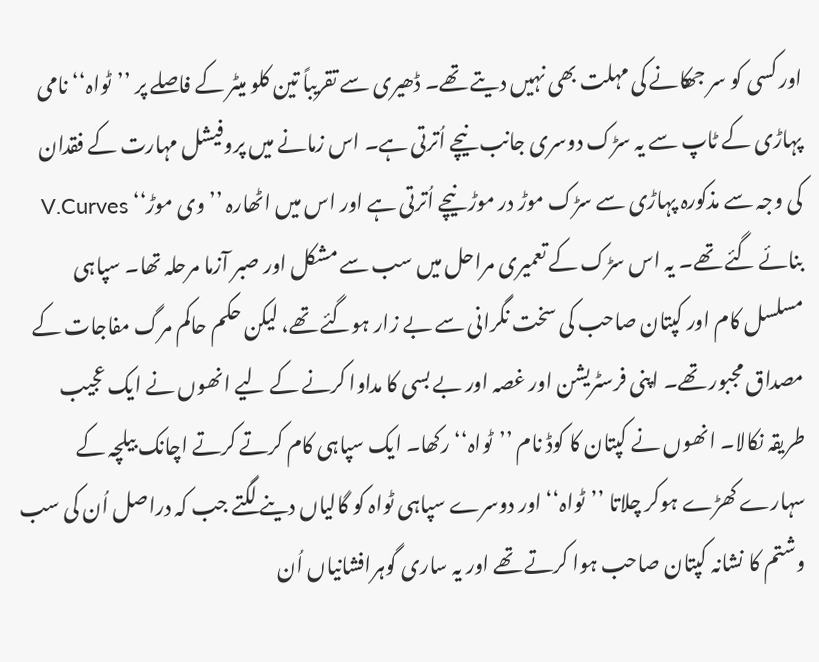اور کسی کو سر جھکانے کی مہلت بھی نہیں دیتے تھے۔ ڈھیری سے تقریباً تین کلو میٹر کے فاصلے پر ’’ٹواہ‘‘ نامی پہاڑی کے ٹاپ سے یہ سڑک دوسری جانب نیچے اُترتی ہے۔ اس زمانے میں پروفیشل مہارت کے فقدان کی وجہ سے مذکورہ پہاڑی سے سڑک موڑ در موڑ نیچے اُترتی ہے اور اس میں اٹھارہ ’’وی موڑ‘‘ V.Curves بنائے گئے تھے۔ یہ اس سڑک کے تعمیری مراحل میں سب سے مشکل اور صبر آزما مرحلہ تھا۔ سپاہی مسلسل کام اور کپتان صاحب کی سخت نگرانی سے بے زار ہوگئے تھے، لیکن حکم حاکم مرگ مفاجات کے مصداق مجبور تھے۔ اپنی فرسٹریشن اور غصہ اور بے بسی کا مداوا کرنے کے لیے انھوں نے ایک عجیب طریقہ نکالا۔ انھوں نے کپتان کا کوڈ نام ’’ٹواہ‘‘ رکھا۔ ایک سپاہی کام کرتے کرتے اچانک بیلچہ کے سہارے کھڑے ہوکر چلاتا ’’ٹواہ‘‘ اور دوسرے سپاہی ٹواہ کو گالیاں دینے لگتے جب کہ دراصل اُن کی سب وشتم کا نشانہ کپتان صاحب ہوا کرتے تھے اور یہ ساری گوہرافشانیاں اُن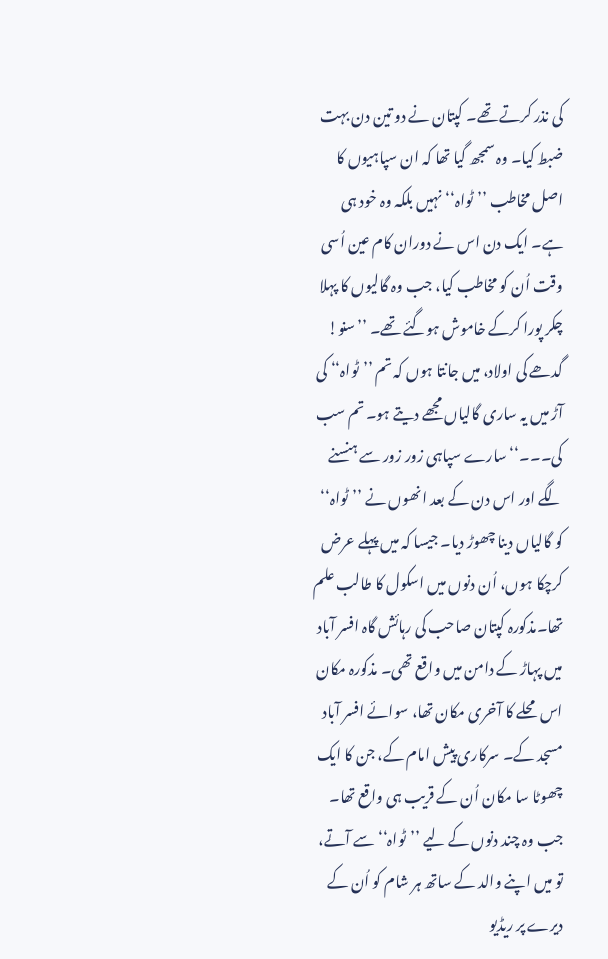کی نذر کرتے تھے۔ کپتان نے دو تین دن بہت ضبط کیا۔ وہ سمجھ گیا تھا کہ ان سپاہیوں کا اصل مخاطب ’’ٹواہ‘‘ نہیں بلکہ وہ خود ہی ہے۔ ایک دن اس نے دوران کام عین اُسی وقت اُن کو مخاطب کیا، جب وہ گالیوں کا پہلا چکر پورا کرکے خاموش ہوگئے تھے۔ ’’سنو! گدھے کی اولاد، میں جانتا ہوں کہ تم ’’ٹواہ‘‘ کی آڑ میں یہ ساری گالیاں مجھے دیتے ہو۔ تم سب کی۔۔۔‘‘ سارے سپاہی زور زور سے ہنسنے لگے اور اس دن کے بعد انھوں نے ’’ٹواہ‘‘ کو گالیاں دینا چھوڑ دیا۔ جیسا کہ میں پہلے عرض کرچکا ہوں، اُن دنوں میں اسکول کا طالب علم تھا۔مذکورہ کپتان صاحب کی رہائش گاہ افسر آباد میں پہاڑ کے دامن میں واقع تھی۔ مذکورہ مکان اس محلے کا آخری مکان تھا، سوائے افسر آباد مسجد کے۔ سرکاری پیش امام کے، جن کا ایک چھوٹا سا مکان اُن کے قریب ہی واقع تھا۔ جب وہ چند دنوں کے لیے ’’ٹواہ‘‘ سے آتے، تو میں اپنے والد کے ساتھ ہر شام کو اُن کے دیرے پر ریڈیو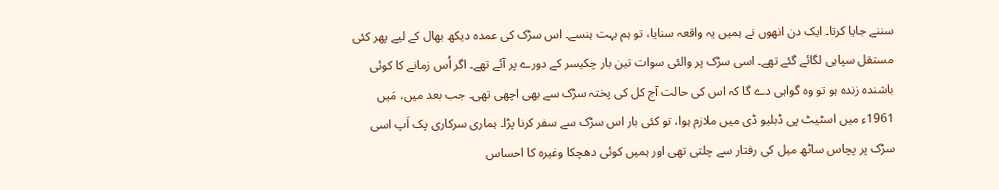سننے جایا کرتا۔ ایک دن انھوں نے ہمیں یہ واقعہ سنایا، تو ہم بہت ہنسے۔ اس سڑک کی عمدہ دیکھ بھال کے لیے پھر کئی مستقل سپاہی لگائے گئے تھے۔ اسی سڑک پر والئی سوات تین بار چکیسر کے دورے پر آئے تھے۔ اگر اُس زمانے کا کوئی باشندہ زندہ ہو تو وہ گواہی دے گا کہ اس کی حالت آج کل کی پختہ سڑک سے بھی اچھی تھی۔ جب بعد میں، مَیں 1961ء میں اسٹیٹ پی ڈبلیو ڈی میں ملازم ہوا، تو کئی بار اس سڑک سے سفر کرنا پڑا۔ ہماری سرکاری پک اَپ اسی سڑک پر پچاس ساٹھ میل کی رفتار سے چلتی تھی اور ہمیں کوئی دھچکا وغیرہ کا احساس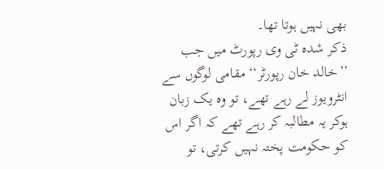بھی نہیں ہوتا تھا۔
ذکر شدہ ٹی وی رپورٹ میں جب ’’خالد خان رپورٹر‘‘ مقامی لوگوں سے انٹرویوز لے رہے تھے، تو وہ یک زبان ہوکر یہ مطالبہ کر رہے تھے کہ اگر اس کو حکومت پختہ نہیں کرتی، تو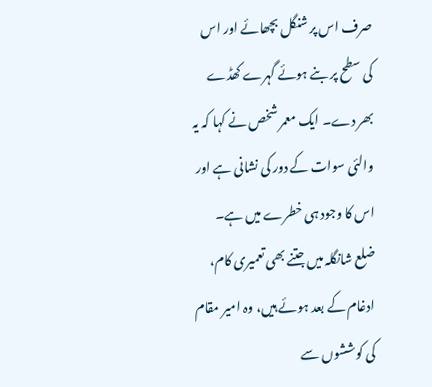صرف اس پر شنگل بچھائے اور اس کی سطح پر بنے ہوئے گہرے کھڈے بھر دے۔ ایک معمر شخص نے کہا کہ یہ والئی سوات کے دور کی نشانی ہے اور اس کا وجود ہی خطرے میں ہے۔
ضلع شانگلہ میں جتنے بھی تعمیری کام، ادغام کے بعد ہوئے ہیں، وہ امیر مقام کی کوششوں سے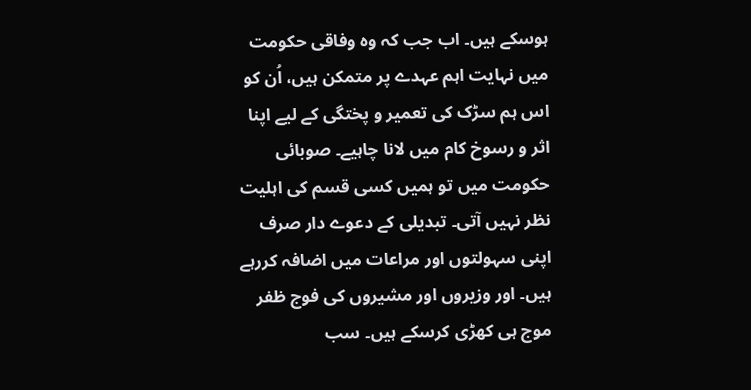ہوسکے ہیں۔ اب جب کہ وہ وفاقی حکومت میں نہایت اہم عہدے پر متمکن ہیں، اُن کو اس ہم سڑک کی تعمیر و پختگی کے لیے اپنا اثر و رسوخ کام میں لانا چاہیے۔ صوبائی حکومت میں تو ہمیں کسی قسم کی اہلیت نظر نہیں آتی۔ تبدیلی کے دعوے دار صرف اپنی سہولتوں اور مراعات میں اضافہ کررہے ہیں۔ اور وزیروں اور مشیروں کی فوج ظفر موج ہی کھڑی کرسکے ہیں۔ سب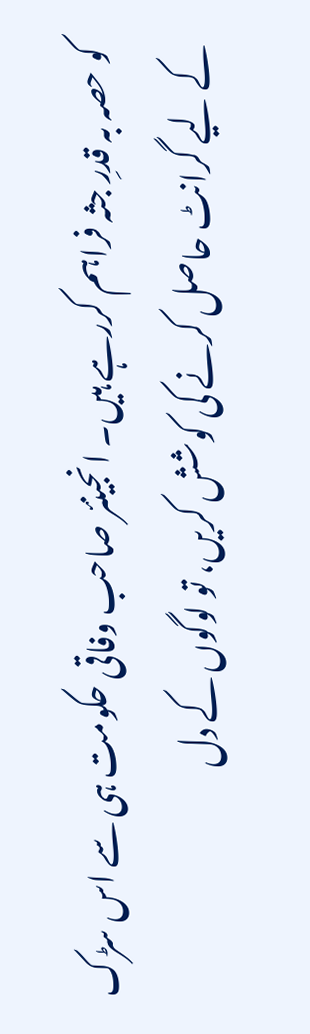کو حصہ بہ قدرِ جثہ فراہم کررہے ہیں۔ انجینئر صاحب وفاقی حکومت ہی سے اس سڑک کے لیے گرانٹ حاصل کرنے کی کوشش کریں، تو لوگوں کے دل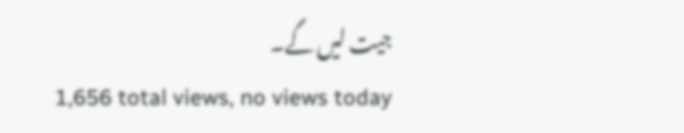جیت لیں گے۔
1,656 total views, no views today